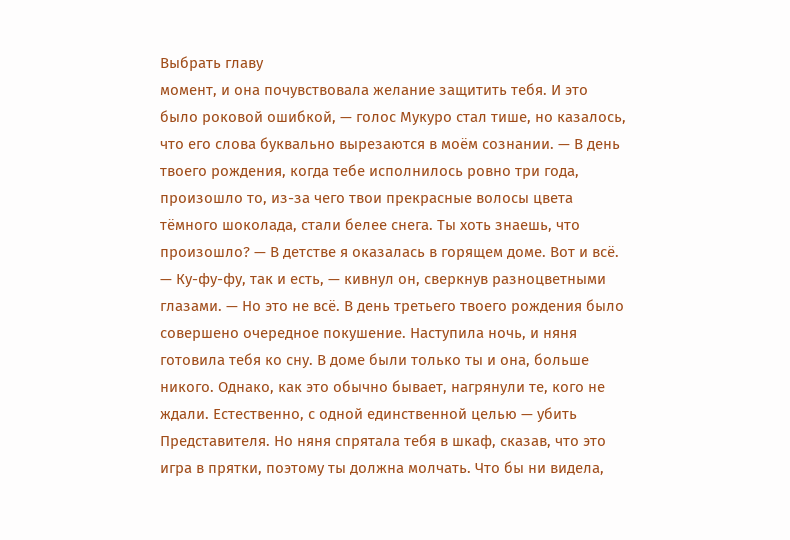Выбрать главу
момент, и она почувствовала желание защитить тебя. И это было роковой ошибкой, — голос Мукуро стал тише, но казалось, что его слова буквально вырезаются в моём сознании. — В день твоего рождения, когда тебе исполнилось ровно три года, произошло то, из-за чего твои прекрасные волосы цвета тёмного шоколада, стали белее снега. Ты хоть знаешь, что произошло? — В детстве я оказалась в горящем доме. Вот и всё. — Ку-фу-фу, так и есть, — кивнул он, сверкнув разноцветными глазами. — Но это не всё. В день третьего твоего рождения было совершено очередное покушение. Наступила ночь, и няня готовила тебя ко сну. В доме были только ты и она, больше никого. Однако, как это обычно бывает, нагрянули те, кого не ждали. Естественно, с одной единственной целью — убить Представителя. Но няня спрятала тебя в шкаф, сказав, что это игра в прятки, поэтому ты должна молчать. Что бы ни видела,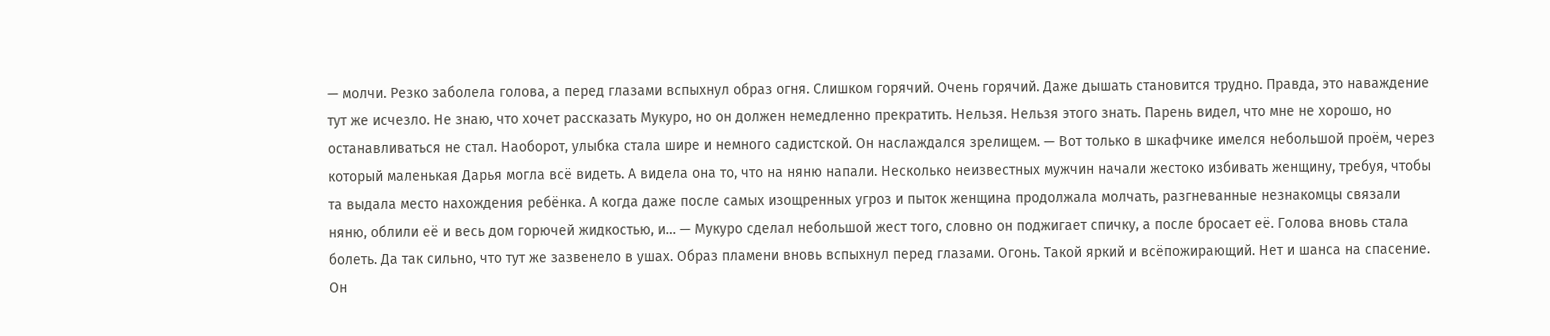— молчи. Резко заболела голова, а перед глазами вспыхнул образ огня. Слишком горячий. Очень горячий. Даже дышать становится трудно. Правда, это наваждение тут же исчезло. Не знаю, что хочет рассказать Мукуро, но он должен немедленно прекратить. Нельзя. Нельзя этого знать. Парень видел, что мне не хорошо, но останавливаться не стал. Наоборот, улыбка стала шире и немного садистской. Он наслаждался зрелищем. — Вот только в шкафчике имелся небольшой проём, через который маленькая Дарья могла всё видеть. А видела она то, что на няню напали. Несколько неизвестных мужчин начали жестоко избивать женщину, требуя, чтобы та выдала место нахождения ребёнка. А когда даже после самых изощренных угроз и пыток женщина продолжала молчать, разгневанные незнакомцы связали няню, облили её и весь дом горючей жидкостью, и… — Мукуро сделал небольшой жест того, словно он поджигает спичку, а после бросает её. Голова вновь стала болеть. Да так сильно, что тут же зазвенело в ушах. Образ пламени вновь вспыхнул перед глазами. Огонь. Такой яркий и всёпожирающий. Нет и шанса на спасение. Он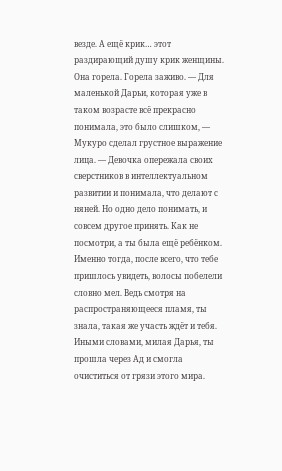везде. А ещё крик… этот раздирающий душу крик женщины. Она горела. Горела заживо. — Для маленькой Дарьи, которая уже в таком возрасте всё прекрасно понимала, это было слишком, — Мукуро сделал грустное выражение лица. — Девочка опережала своих сверстников в интеллектуальном развитии и понимала, что делают с няней. Но одно дело понимать, и совсем другое принять. Как не посмотри, а ты была ещё ребёнком. Именно тогда, после всего, что тебе пришлось увидеть, волосы побелели словно мел. Ведь смотря на распространяющееся пламя, ты знала, такая же участь ждёт и тебя. Иными словами, милая Дарья, ты прошла через Ад и смогла очиститься от грязи этого мира.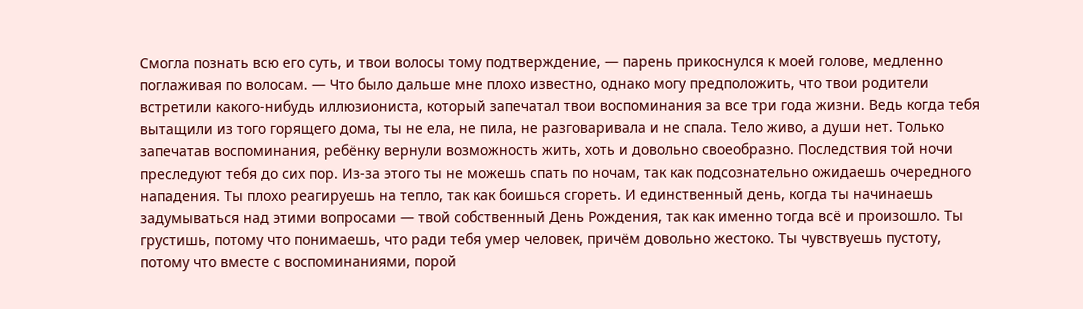Смогла познать всю его суть, и твои волосы тому подтверждение, — парень прикоснулся к моей голове, медленно поглаживая по волосам. — Что было дальше мне плохо известно, однако могу предположить, что твои родители встретили какого-нибудь иллюзиониста, который запечатал твои воспоминания за все три года жизни. Ведь когда тебя вытащили из того горящего дома, ты не ела, не пила, не разговаривала и не спала. Тело живо, а души нет. Только запечатав воспоминания, ребёнку вернули возможность жить, хоть и довольно своеобразно. Последствия той ночи преследуют тебя до сих пор. Из-за этого ты не можешь спать по ночам, так как подсознательно ожидаешь очередного нападения. Ты плохо реагируешь на тепло, так как боишься сгореть. И единственный день, когда ты начинаешь задумываться над этими вопросами — твой собственный День Рождения, так как именно тогда всё и произошло. Ты грустишь, потому что понимаешь, что ради тебя умер человек, причём довольно жестоко. Ты чувствуешь пустоту, потому что вместе с воспоминаниями, порой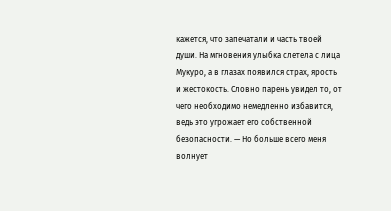кажется, что запечатали и часть твоей души. На мгновения улыбка слетела с лица Мукуро, а в глазах появился страх, ярость и жестокость. Словно парень увидел то, от чего необходимо немедленно избавится, ведь это угрожает его собственной безопасности. — Но больше всего меня волнует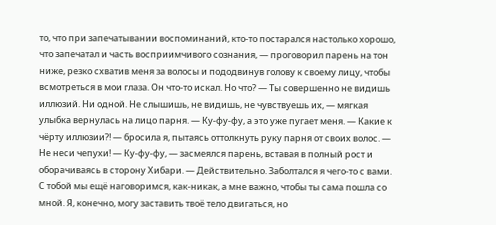то, что при запечатывании воспоминаний, кто-то постарался настолько хорошо, что запечатал и часть восприимчивого сознания, — проговорил парень на тон ниже, резко схватив меня за волосы и пододвинув голову к своему лицу, чтобы всмотреться в мои глаза. Он что-то искал. Но что? — Ты совершенно не видишь иллюзий. Ни одной. Не слышишь, не видишь, не чувствуешь их, — мягкая улыбка вернулась на лицо парня. — Ку-фу-фу, а это уже пугает меня. — Какие к чёрту иллюзии?! — бросила я, пытаясь оттолкнуть руку парня от своих волос. — Не неси чепухи! — Ку-фу-фу, — засмеялся парень, вставая в полный рост и оборачиваясь в сторону Хибари. — Действительно. Заболтался я чего-то с вами. С тобой мы ещё наговоримся, как-никак, а мне важно, чтобы ты сама пошла со мной. Я, конечно, могу заставить твоё тело двигаться, но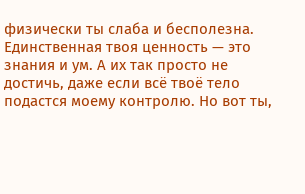физически ты слаба и бесполезна. Единственная твоя ценность — это знания и ум. А их так просто не достичь, даже если всё твоё тело подастся моему контролю. Но вот ты,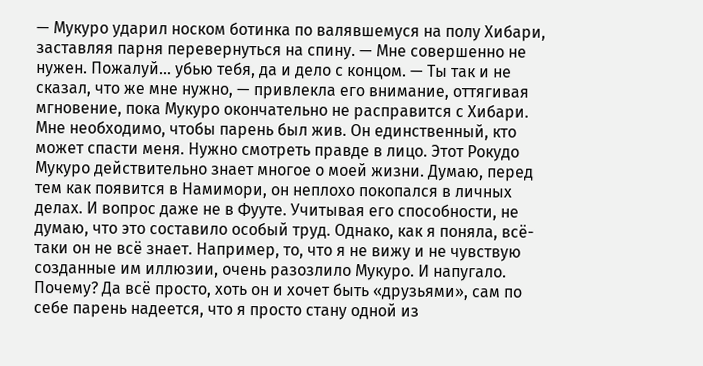— Мукуро ударил носком ботинка по валявшемуся на полу Хибари, заставляя парня перевернуться на спину. — Мне совершенно не нужен. Пожалуй… убью тебя, да и дело с концом. — Ты так и не сказал, что же мне нужно, — привлекла его внимание, оттягивая мгновение, пока Мукуро окончательно не расправится с Хибари. Мне необходимо, чтобы парень был жив. Он единственный, кто может спасти меня. Нужно смотреть правде в лицо. Этот Рокудо Мукуро действительно знает многое о моей жизни. Думаю, перед тем как появится в Намимори, он неплохо покопался в личных делах. И вопрос даже не в Фууте. Учитывая его способности, не думаю, что это составило особый труд. Однако, как я поняла, всё-таки он не всё знает. Например, то, что я не вижу и не чувствую созданные им иллюзии, очень разозлило Мукуро. И напугало. Почему? Да всё просто, хоть он и хочет быть «друзьями», сам по себе парень надеется, что я просто стану одной из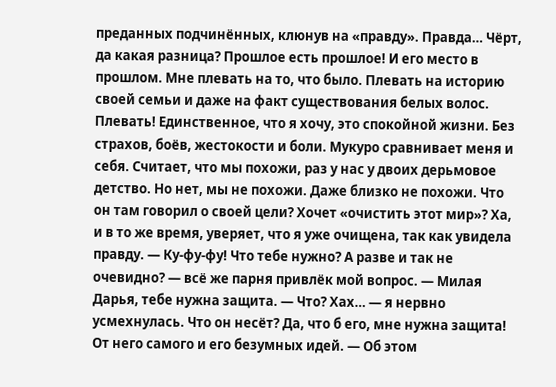преданных подчинённых, клюнув на «правду». Правда… Чёрт, да какая разница? Прошлое есть прошлое! И его место в прошлом. Мне плевать на то, что было. Плевать на историю своей семьи и даже на факт существования белых волос. Плевать! Единственное, что я хочу, это спокойной жизни. Без страхов, боёв, жестокости и боли. Мукуро сравнивает меня и себя. Считает, что мы похожи, раз у нас у двоих дерьмовое детство. Но нет, мы не похожи. Даже близко не похожи. Что он там говорил о своей цели? Хочет «очистить этот мир»? Ха, и в то же время, уверяет, что я уже очищена, так как увидела правду. — Ку-фу-фу! Что тебе нужно? А разве и так не очевидно? — всё же парня привлёк мой вопрос. — Милая Дарья, тебе нужна защита. — Что? Хах… — я нервно усмехнулась. Что он несёт? Да, что б его, мне нужна защита! От него самого и его безумных идей. — Об этом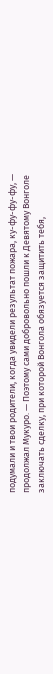подумали и твои родители, когда увидели результат пожара, ку-фу-фу-фу, — продолжал Мукуро. — Поэтому сами добровольно пошли к Девятому Вонголе заключать сделку, при которой Вонгола обязуется защитить тебя,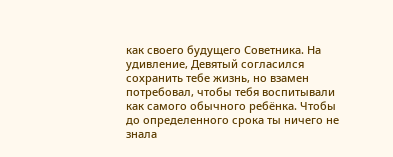как своего будущего Советника. На удивление, Девятый согласился сохранить тебе жизнь, но взамен потребовал, чтобы тебя воспитывали как самого обычного ребёнка. Чтобы до определенного срока ты ничего не знала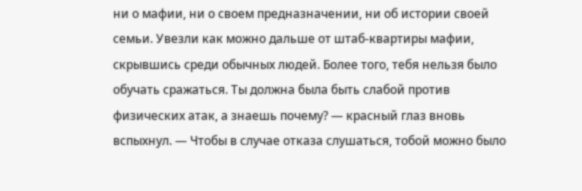ни о мафии, ни о своем предназначении, ни об истории своей семьи. Увезли как можно дальше от штаб-квартиры мафии, скрывшись среди обычных людей. Более того, тебя нельзя было обучать сражаться. Ты должна была быть слабой против физических атак, а знаешь почему? — красный глаз вновь вспыхнул. — Чтобы в случае отказа слушаться, тобой можно было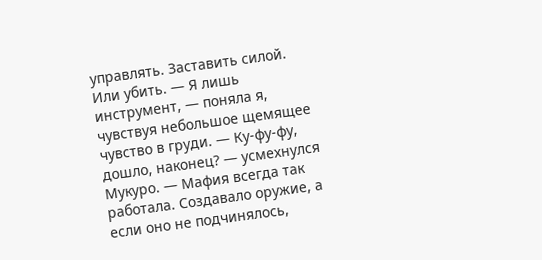управлять. Заставить силой. Или убить. — Я лишь инструмент, — поняла я, чувствуя небольшое щемящее чувство в груди. — Ку-фу-фу, дошло, наконец? — усмехнулся Мукуро. — Мафия всегда так работала. Создавало оружие, а если оно не подчинялось,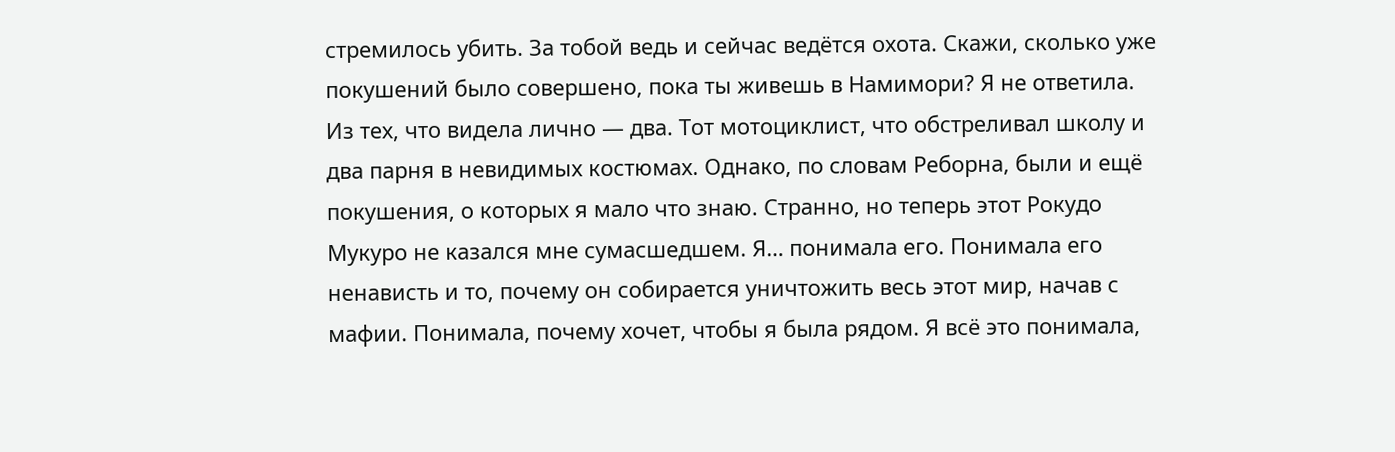стремилось убить. За тобой ведь и сейчас ведётся охота. Скажи, сколько уже покушений было совершено, пока ты живешь в Намимори? Я не ответила. Из тех, что видела лично — два. Тот мотоциклист, что обстреливал школу и два парня в невидимых костюмах. Однако, по словам Реборна, были и ещё покушения, о которых я мало что знаю. Странно, но теперь этот Рокудо Мукуро не казался мне сумасшедшем. Я… понимала его. Понимала его ненависть и то, почему он собирается уничтожить весь этот мир, начав с мафии. Понимала, почему хочет, чтобы я была рядом. Я всё это понимала,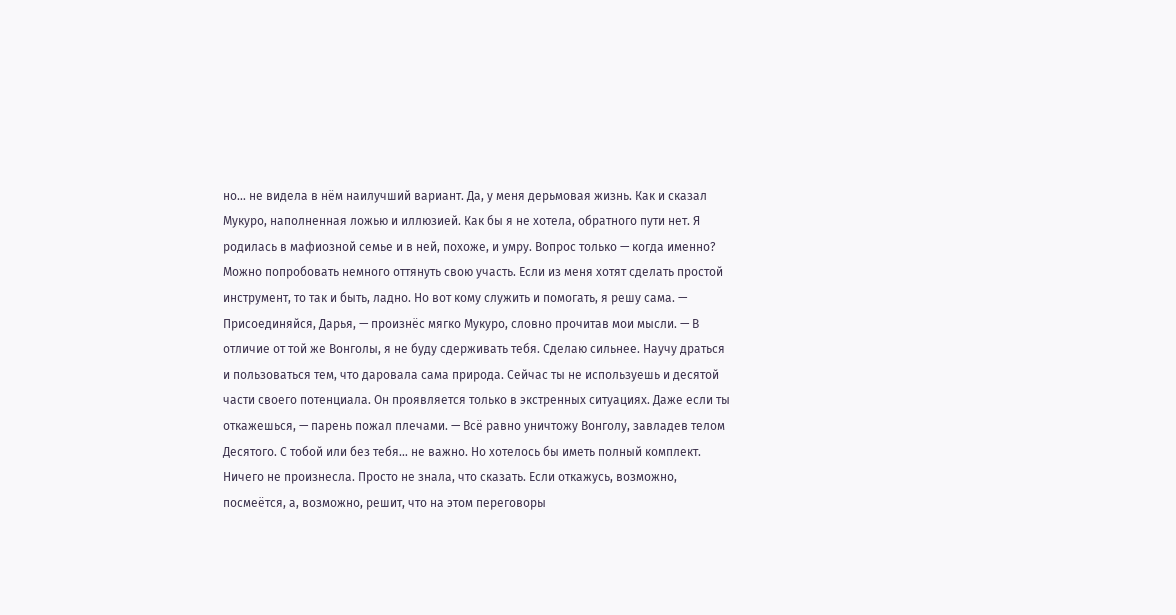но… не видела в нём наилучший вариант. Да, у меня дерьмовая жизнь. Как и сказал Мукуро, наполненная ложью и иллюзией. Как бы я не хотела, обратного пути нет. Я родилась в мафиозной семье и в ней, похоже, и умру. Вопрос только — когда именно? Можно попробовать немного оттянуть свою участь. Если из меня хотят сделать простой инструмент, то так и быть, ладно. Но вот кому служить и помогать, я решу сама. — Присоединяйся, Дарья, — произнёс мягко Мукуро, словно прочитав мои мысли. — В отличие от той же Вонголы, я не буду сдерживать тебя. Сделаю сильнее. Научу драться и пользоваться тем, что даровала сама природа. Сейчас ты не используешь и десятой части своего потенциала. Он проявляется только в экстренных ситуациях. Даже если ты откажешься, — парень пожал плечами. — Всё равно уничтожу Вонголу, завладев телом Десятого. С тобой или без тебя… не важно. Но хотелось бы иметь полный комплект. Ничего не произнесла. Просто не знала, что сказать. Если откажусь, возможно, посмеётся, а, возможно, решит, что на этом переговоры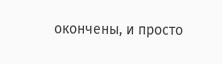окончены, и просто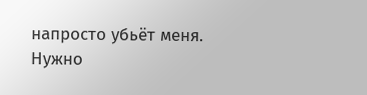напросто убьёт меня. Нужно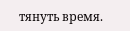тянуть время.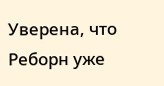Уверена, что Реборн уже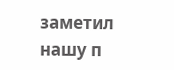заметил нашу п